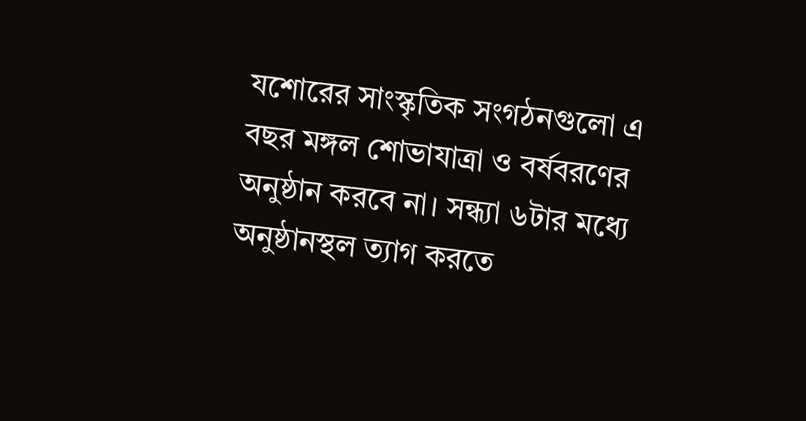যশোরের সাংস্কৃতিক সংগঠনগুলো এ বছর মঙ্গল শোভাযাত্রা ও বর্ষবরণের অনুষ্ঠান করবে না। সন্ধ্যা ৬টার মধ্যে অনুষ্ঠানস্থল ত্যাগ করতে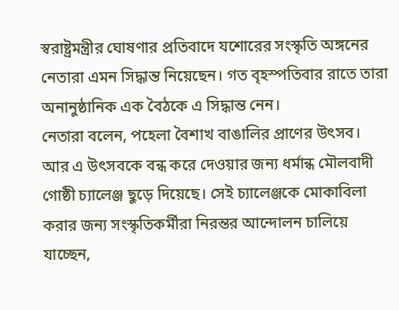স্বরাষ্ট্রমন্ত্রীর ঘোষণার প্রতিবাদে যশোরের সংস্কৃতি অঙ্গনের নেতারা এমন সিদ্ধান্ত নিয়েছেন। গত বৃহস্পতিবার রাতে তারা অনানুষ্ঠানিক এক বৈঠকে এ সিদ্ধান্ত নেন।
নেতারা বলেন, পহেলা বৈশাখ বাঙালির প্রাণের উৎসব। আর এ উৎসবকে বন্ধ করে দেওয়ার জন্য ধর্মান্ধ মৌলবাদী গোষ্ঠী চ্যালেঞ্জ ছুড়ে দিয়েছে। সেই চ্যালেঞ্জকে মোকাবিলা করার জন্য সংস্কৃতিকর্মীরা নিরন্তর আন্দোলন চালিয়ে যাচ্ছেন,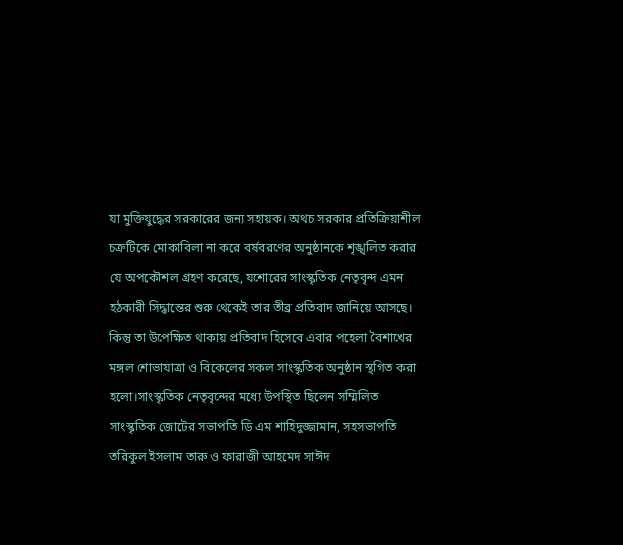যা মুক্তিযুদ্ধের সরকারের জন্য সহায়ক। অথচ সরকার প্রতিক্রিয়াশীল চক্রটিকে মোকাবিলা না করে বর্ষবরণের অনুষ্ঠানকে শৃঙ্খলিত করার যে অপকৌশল গ্রহণ করেছে, যশোরের সাংস্কৃতিক নেতৃবৃন্দ এমন হঠকারী সিদ্ধান্তের শুরু থেকেই তার তীব্র প্রতিবাদ জানিয়ে আসছে। কিন্তু তা উপেক্ষিত থাকায় প্রতিবাদ হিসেবে এবার পহেলা বৈশাখের মঙ্গল শোভাযাত্রা ও বিকেলের সকল সাংস্কৃতিক অনুষ্ঠান স্থগিত করা হলো।সাংস্কৃতিক নেতৃবৃন্দের মধ্যে উপস্থিত ছিলেন সম্মিলিত সাংস্কৃতিক জোটের সভাপতি ডি এম শাহিদুজ্জামান, সহসভাপতি তরিকুল ইসলাম তারু ও ফারাজী আহমেদ সাঈদ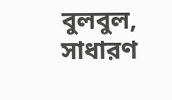বুলবুল, সাধারণ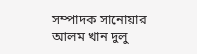সম্পাদক সানোয়ার আলম খান দুলু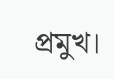প্রমুখ।